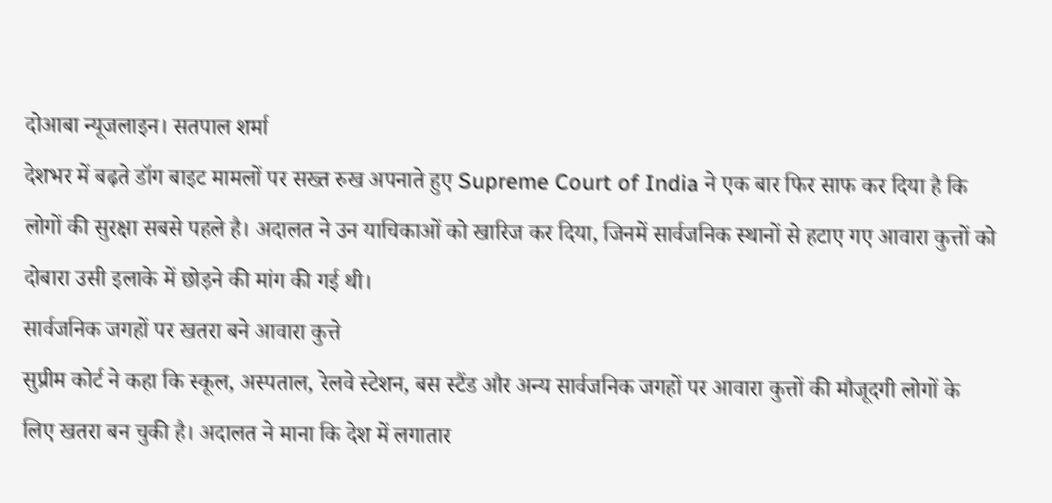दोआबा न्यूजलाइन। सतपाल शर्मा
देशभर में बढ़ते डॉग बाइट मामलों पर सख्त रुख अपनाते हुए Supreme Court of India ने एक बार फिर साफ कर दिया है कि लोगों की सुरक्षा सबसे पहले है। अदालत ने उन याचिकाओं को खारिज कर दिया, जिनमें सार्वजनिक स्थानों से हटाए गए आवारा कुत्तों को दोबारा उसी इलाके में छोड़ने की मांग की गई थी।
सार्वजनिक जगहों पर खतरा बने आवारा कुत्ते
सुप्रीम कोर्ट ने कहा कि स्कूल, अस्पताल, रेलवे स्टेशन, बस स्टैंड और अन्य सार्वजनिक जगहों पर आवारा कुत्तों की मौजूदगी लोगों के लिए खतरा बन चुकी है। अदालत ने माना कि देश में लगातार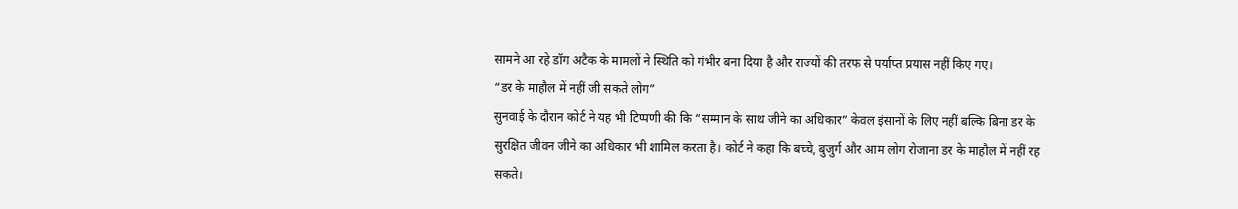सामने आ रहे डॉग अटैक के मामलों ने स्थिति को गंभीर बना दिया है और राज्यों की तरफ से पर्याप्त प्रयास नहीं किए गए।
“डर के माहौल में नहीं जी सकते लोग”
सुनवाई के दौरान कोर्ट ने यह भी टिप्पणी की कि “सम्मान के साथ जीने का अधिकार” केवल इंसानों के लिए नहीं बल्कि बिना डर के सुरक्षित जीवन जीने का अधिकार भी शामिल करता है। कोर्ट ने कहा कि बच्चे, बुजुर्ग और आम लोग रोजाना डर के माहौल में नहीं रह सकते।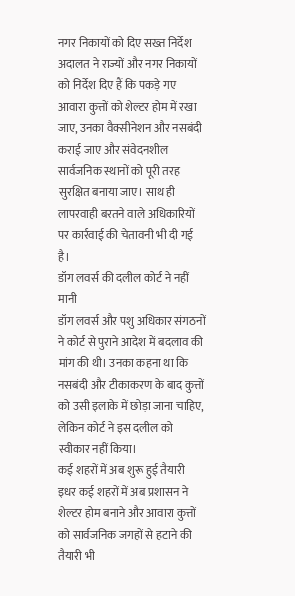नगर निकायों को दिए सख्त निर्देश
अदालत ने राज्यों और नगर निकायों को निर्देश दिए हैं कि पकड़े गए आवारा कुत्तों को शेल्टर होम में रखा जाए, उनका वैक्सीनेशन और नसबंदी कराई जाए और संवेदनशील सार्वजनिक स्थानों को पूरी तरह सुरक्षित बनाया जाए। साथ ही लापरवाही बरतने वाले अधिकारियों पर कार्रवाई की चेतावनी भी दी गई है।
डॉग लवर्स की दलील कोर्ट ने नहीं मानी
डॉग लवर्स और पशु अधिकार संगठनों ने कोर्ट से पुराने आदेश में बदलाव की मांग की थी। उनका कहना था कि नसबंदी और टीकाकरण के बाद कुत्तों को उसी इलाके में छोड़ा जाना चाहिए, लेकिन कोर्ट ने इस दलील को स्वीकार नहीं किया।
कई शहरों में अब शुरू हुई तैयारी
इधर कई शहरों में अब प्रशासन ने शेल्टर होम बनाने और आवारा कुत्तों को सार्वजनिक जगहों से हटाने की तैयारी भी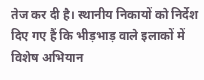तेज कर दी है। स्थानीय निकायों को निर्देश दिए गए हैं कि भीड़भाड़ वाले इलाकों में विशेष अभियान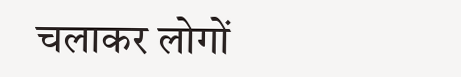चलाकर लोगों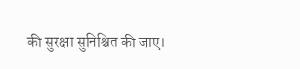की सुरक्षा सुनिश्चित की जाए।